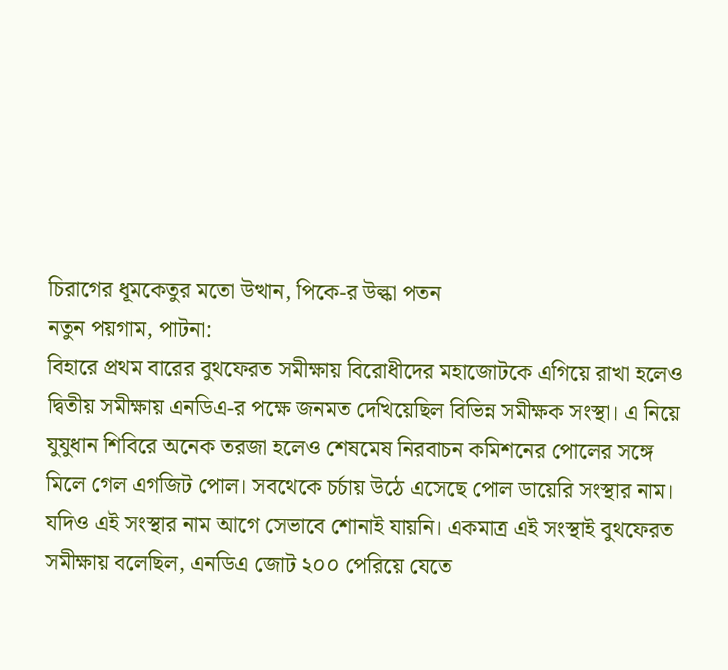চিরাগের ধূমকেতুর মতো উত্থান, পিকে-র উল্কা পতন
নতুন পয়গাম, পাটনা:
বিহারে প্রথম বারের বুথফেরত সমীক্ষায় বিরোধীদের মহাজোটকে এগিয়ে রাখা হলেও দ্বিতীয় সমীক্ষায় এনডিএ-র পক্ষে জনমত দেখিয়েছিল বিভিন্ন সমীক্ষক সংস্থা। এ নিয়ে যুযুধান শিবিরে অনেক তরজা হলেও শেষমেষ নিরবাচন কমিশনের পোলের সঙ্গে মিলে গেল এগজিট পোল। সবথেকে চর্চায় উঠে এসেছে পোল ডায়েরি সংস্থার নাম। যদিও এই সংস্থার নাম আগে সেভাবে শোনাই যায়নি। একমাত্র এই সংস্থাই বুথফেরত সমীক্ষায় বলেছিল, এনডিএ জোট ২০০ পেরিয়ে যেতে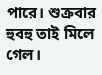পারে। শুক্রবার হুবহু তাই মিলে গেল।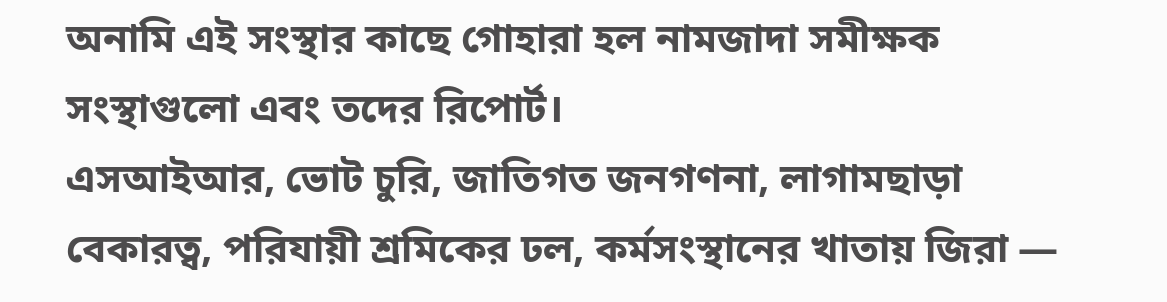অনামি এই সংস্থার কাছে গোহারা হল নামজাদা সমীক্ষক সংস্থাগুলো এবং তদের রিপোর্ট।
এসআইআর, ভোট চুরি, জাতিগত জনগণনা, লাগামছাড়া বেকারত্ব, পরিযায়ী শ্রমিকের ঢল, কর্মসংস্থানের খাতায় জিরা —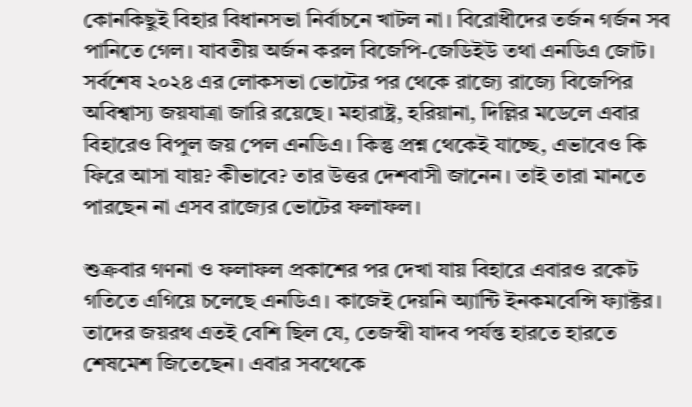কোনকিছুই বিহার বিধানসভা নির্বাচনে খাটল না। বিরোধীদের তর্জন গর্জন সব পানিতে গেল। যাবতীয় অর্জন করল বিজেপি-জেডিইউ তথা এনডিএ জোট। সর্বশেষ ২০২৪ এর লোকসভা ভোটের পর থেকে রাজ্যে রাজ্যে বিজেপির অবিশ্বাস্য জয়যাত্রা জারি রয়েছে। মহারাষ্ট্র, হরিয়ানা, দিল্লির মডেলে এবার বিহারেও বিপুল জয় পেল এনডিএ। কিন্তু প্রশ্ন থেকেই যাচ্ছে, এভাবেও কি ফিরে আসা যায়? কীভাবে? তার উত্তর দেশবাসী জানেন। তাই তারা মানতে পারছেন না এসব রাজ্যের ভোটের ফলাফল।

শুক্রবার গণনা ও ফলাফল প্রকাশের পর দেখা যায় বিহারে এবারও রকেট গতিতে এগিয়ে চলেছে এনডিএ। কাজেই দেয়নি অ্যান্টি ইনকমবেন্সি ফ্যাক্টর। তাদের জয়রথ এতই বেশি ছিল যে, তেজস্বী যাদব পর্যন্ত হারতে হারতে শেষমেশ জিতেছেন। এবার সবথেকে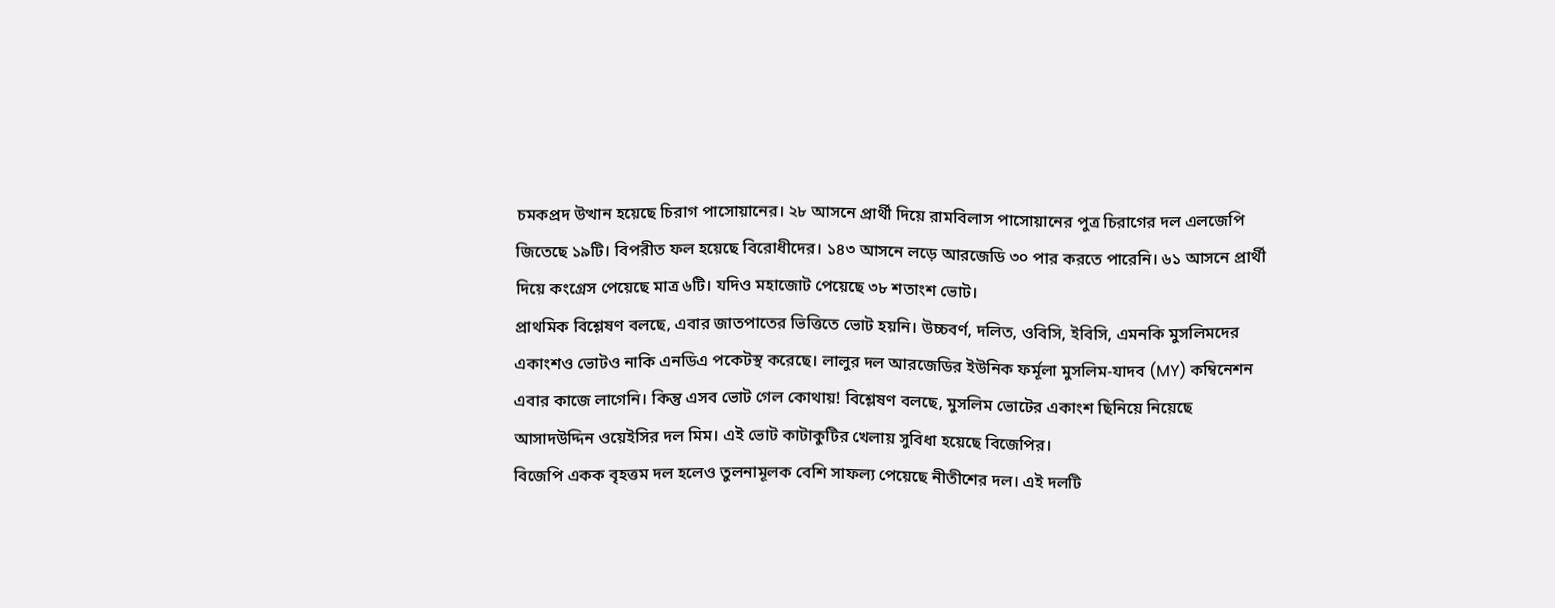চমকপ্রদ উত্থান হয়েছে চিরাগ পাসোয়ানের। ২৮ আসনে প্রার্থী দিয়ে রামবিলাস পাসোয়ানের পুত্র চিরাগের দল এলজেপি জিতেছে ১৯টি। বিপরীত ফল হয়েছে বিরোধীদের। ১৪৩ আসনে লড়ে আরজেডি ৩০ পার করতে পারেনি। ৬১ আসনে প্রার্থী দিয়ে কংগ্রেস পেয়েছে মাত্র ৬টি। যদিও মহাজোট পেয়েছে ৩৮ শতাংশ ভোট।
প্রাথমিক বিশ্লেষণ বলছে, এবার জাতপাতের ভিত্তিতে ভোট হয়নি। উচ্চবর্ণ, দলিত, ওবিসি, ইবিসি, এমনকি মুসলিমদের একাংশও ভোটও নাকি এনডিএ পকেটস্থ করেছে। লালুর দল আরজেডির ইউনিক ফর্মূলা মুসলিম-যাদব (MY) কম্বিনেশন এবার কাজে লাগেনি। কিন্তু এসব ভোট গেল কোথায়! বিশ্লেষণ বলছে, মুসলিম ভোটের একাংশ ছিনিয়ে নিয়েছে আসাদউদ্দিন ওয়েইসির দল মিম। এই ভোট কাটাকুটির খেলায় সুবিধা হয়েছে বিজেপির।
বিজেপি একক বৃহত্তম দল হলেও তুলনামূলক বেশি সাফল্য পেয়েছে নীতীশের দল। এই দলটি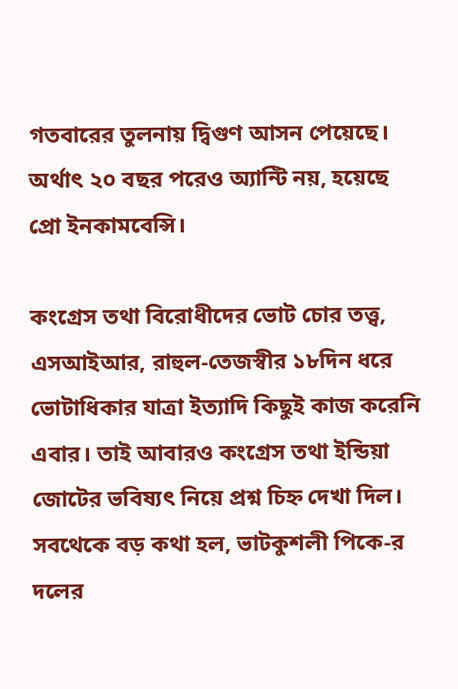গতবারের তুলনায় দ্বিগুণ আসন পেয়েছে। অর্থাৎ ২০ বছর পরেও অ্যান্টি নয়, হয়েছে প্রো ইনকামবেন্সি।

কংগ্রেস তথা বিরোধীদের ভোট চোর তত্ত্ব, এসআইআর, রাহুল-তেজস্বীর ১৮দিন ধরে ভোটাধিকার যাত্রা ইত্যাদি কিছুই কাজ করেনি এবার। তাই আবারও কংগ্রেস তথা ইন্ডিয়া জোটের ভবিষ্যৎ নিয়ে প্রশ্ন চিহ্ন দেখা দিল। সবথেকে বড় কথা হল, ভাটকুশলী পিকে-র দলের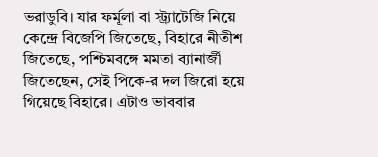ভরাডুবি। যার ফর্মূলা বা স্ট্র্যাটেজি নিয়ে কেন্দ্রে বিজেপি জিতেছে, বিহারে নীতীশ জিতেছে, পশ্চিমবঙ্গে মমতা ব্যানার্জী জিতেছেন, সেই পিকে-র দল জিরো হয়ে গিয়েছে বিহারে। এটাও ভাববার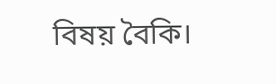বিষয় বৈকি।